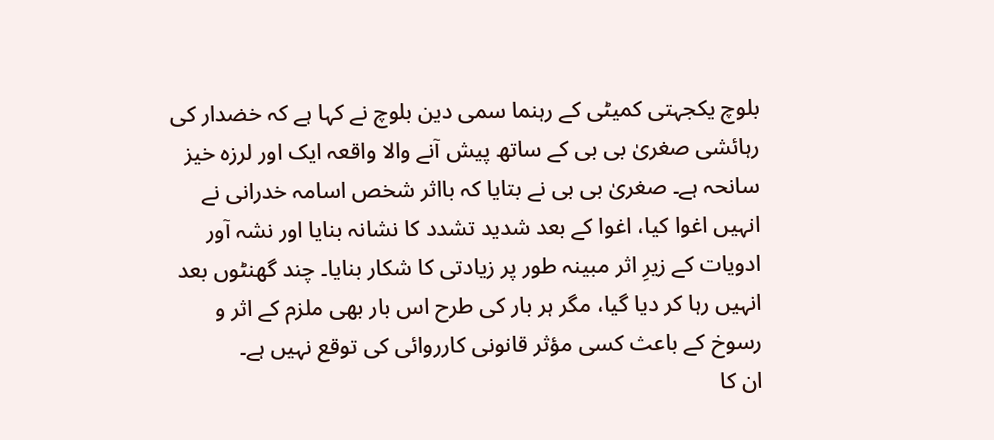بلوچ یکجہتی کمیٹی کے رہنما سمی دین بلوچ نے کہا ہے کہ خضدار کی رہائشی صغریٰ بی بی کے ساتھ پیش آنے والا واقعہ ایک اور لرزہ خیز سانحہ ہے۔ صغریٰ بی بی نے بتایا کہ بااثر شخص اسامہ خدرانی نے انہیں اغوا کیا، اغوا کے بعد شدید تشدد کا نشانہ بنایا اور نشہ آور ادویات کے زیرِ اثر مبینہ طور پر زیادتی کا شکار بنایا۔ چند گھنٹوں بعد انہیں رہا کر دیا گیا، مگر ہر بار کی طرح اس بار بھی ملزم کے اثر و رسوخ کے باعث کسی مؤثر قانونی کارروائی کی توقع نہیں ہے۔
ان کا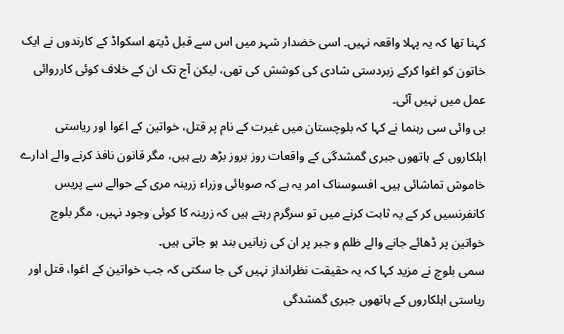کہنا تھا کہ یہ پہلا واقعہ نہیں۔ اسی خضدار شہر میں اس سے قبل ڈیتھ اسکواڈ کے کارندوں نے ایک خاتون کو اغوا کرکے زبردستی شادی کی کوشش کی تھی، لیکن آج تک ان کے خلاف کوئی کارروائی عمل میں نہیں آئی۔
بی وائی سی رہنما نے کہا کہ بلوچستان میں غیرت کے نام پر قتل، خواتین کے اغوا اور ریاستی اہلکاروں کے ہاتھوں جبری گمشدگی کے واقعات روز بروز بڑھ رہے ہیں، مگر قانون نافذ کرنے والے ادارے خاموش تماشائی ہیں۔ افسوسناک امر یہ ہے کہ صوبائی وزراء زرینہ مری کے حوالے سے پریس کانفرنسیں کر کے یہ ثابت کرنے میں تو سرگرم رہتے ہیں کہ زرینہ کا کوئی وجود نہیں، مگر بلوچ خواتین پر ڈھائے جانے والے ظلم و جبر پر ان کی زبانیں بند ہو جاتی ہیں۔
سمی بلوچ نے مزید کہا کہ یہ حقیقت نظرانداز نہیں کی جا سکتی کہ جب خواتین کے اغوا، قتل اور ریاستی اہلکاروں کے ہاتھوں جبری گمشدگی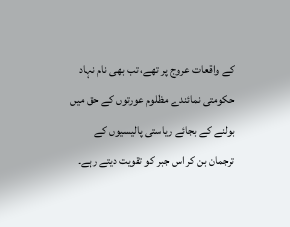کے واقعات عروج پر تھے، تب بھی نام نہاد حکومتی نمائندے مظلوم عورتوں کے حق میں بولنے کے بجائے ریاستی پالیسیوں کے ترجمان بن کر اس جبر کو تقویت دیتے رہے۔